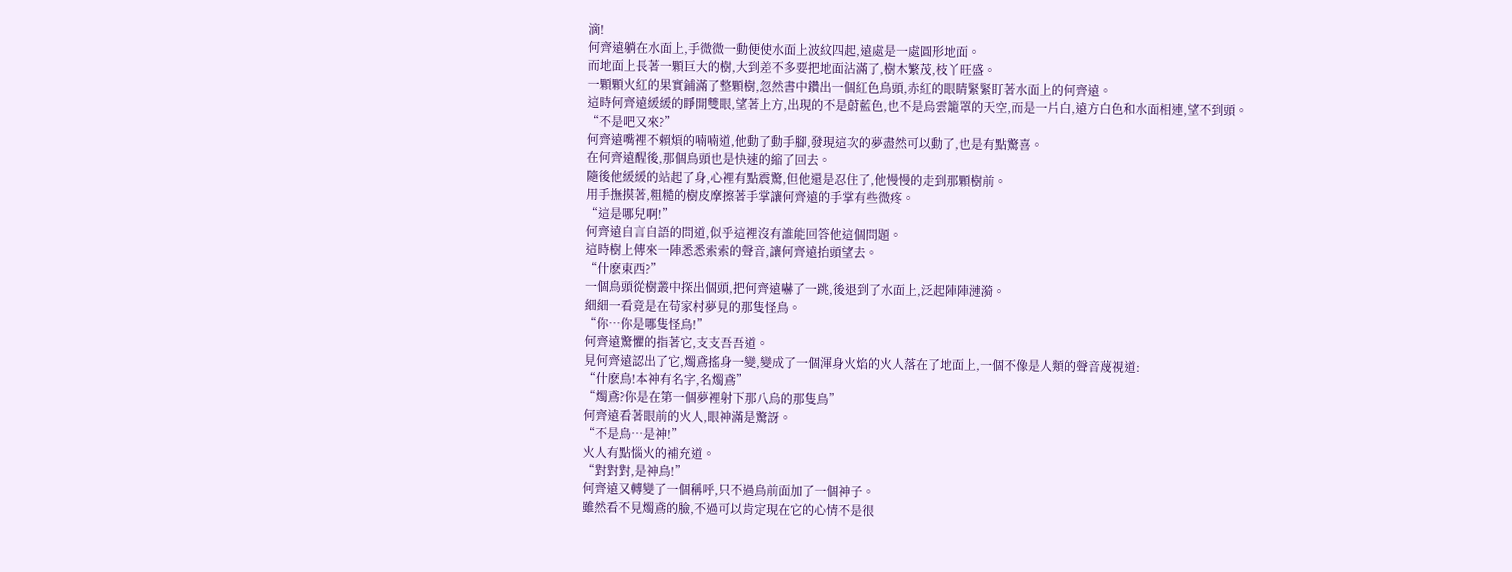滴!
何齊遠躺在水面上,手微微一動便使水面上波紋四起,遠處是一處圓形地面。
而地面上長著一顆巨大的樹,大到差不多要把地面沾滿了,樹木繁茂,枝丫旺盛。
一顆顆火紅的果實鋪滿了整顆樹,忽然書中鑽出一個紅色鳥頭,赤紅的眼睛緊緊盯著水面上的何齊遠。
這時何齊遠緩緩的睜開雙眼,望著上方,出現的不是蔚藍色,也不是烏雲籠罩的天空,而是一片白,遠方白色和水面相連,望不到頭。
“不是吧又來?”
何齊遠嘴裡不賴煩的喃喃道,他動了動手腳,發現這次的夢盡然可以動了,也是有點驚喜。
在何齊遠醒後,那個鳥頭也是快速的縮了回去。
隨後他緩緩的站起了身,心裡有點震驚,但他還是忍住了,他慢慢的走到那顆樹前。
用手撫摸著,粗糙的樹皮摩擦著手掌讓何齊遠的手掌有些微疼。
“這是哪兒啊!”
何齊遠自言自語的問道,似乎這裡沒有誰能回答他這個問題。
這時樹上傳來一陣悉悉索索的聲音,讓何齊遠抬頭望去。
“什麽東西?”
一個鳥頭從樹叢中探出個頭,把何齊遠嚇了一跳,後退到了水面上,泛起陣陣漣漪。
細細一看竟是在苟家村夢見的那隻怪鳥。
“你…你是哪隻怪鳥!”
何齊遠驚懼的指著它,支支吾吾道。
見何齊遠認出了它,燭鳶搖身一變,變成了一個渾身火焰的火人落在了地面上,一個不像是人類的聲音蔑視道:
“什麽鳥!本神有名字,名燭鳶”
“燭鳶?你是在第一個夢裡射下那八烏的那隻鳥”
何齊遠看著眼前的火人,眼神滿是驚訝。
“不是鳥…是神!”
火人有點惱火的補充道。
“對對對,是神鳥!”
何齊遠又轉變了一個稱呼,只不過鳥前面加了一個神子。
雖然看不見燭鳶的臉,不過可以肯定現在它的心情不是很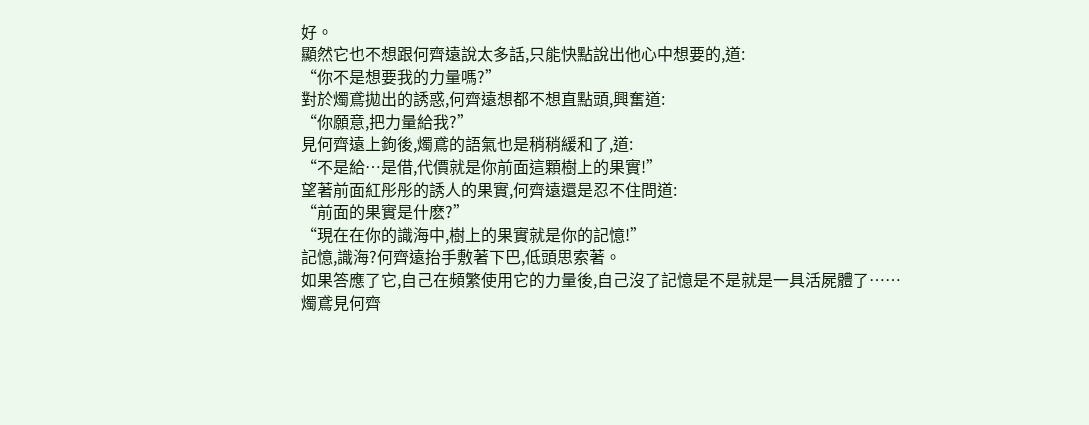好。
顯然它也不想跟何齊遠說太多話,只能快點說出他心中想要的,道:
“你不是想要我的力量嗎?”
對於燭鳶拋出的誘惑,何齊遠想都不想直點頭,興奮道:
“你願意,把力量給我?”
見何齊遠上鉤後,燭鳶的語氣也是稍稍緩和了,道:
“不是給…是借,代價就是你前面這顆樹上的果實!”
望著前面紅彤彤的誘人的果實,何齊遠還是忍不住問道:
“前面的果實是什麽?”
“現在在你的識海中,樹上的果實就是你的記憶!”
記憶,識海?何齊遠抬手敷著下巴,低頭思索著。
如果答應了它,自己在頻繁使用它的力量後,自己沒了記憶是不是就是一具活屍體了……
燭鳶見何齊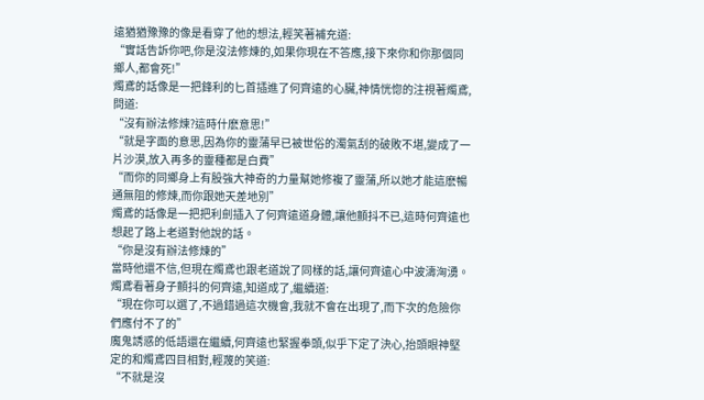遠猶猶豫豫的像是看穿了他的想法,輕笑著補充道:
“實話告訴你吧,你是沒法修煉的,如果你現在不答應,接下來你和你那個同鄉人,都會死!”
燭鳶的話像是一把鋒利的匕首插進了何齊遠的心臟,神情恍惚的注視著燭鳶,問道:
“沒有辦法修煉?這時什麽意思!”
“就是字面的意思,因為你的靈蒲早已被世俗的濁氣刮的破敗不堪,變成了一片沙漠,放入再多的靈種都是白費”
“而你的同鄉身上有股強大神奇的力量幫她修複了靈蒲,所以她才能這麽暢通無阻的修煉,而你跟她天差地別”
燭鳶的話像是一把把利劍插入了何齊遠道身體,讓他顫抖不已,這時何齊遠也想起了路上老道對他說的話。
“你是沒有辦法修煉的”
當時他還不信,但現在燭鳶也跟老道說了同樣的話,讓何齊遠心中波濤洶湧。
燭鳶看著身子顫抖的何齊遠,知道成了,繼續道:
“現在你可以選了,不過錯過這次機會,我就不會在出現了,而下次的危險你們應付不了的”
魔鬼誘惑的低語還在繼續,何齊遠也緊握拳頭,似乎下定了決心,抬頭眼神堅定的和燭鳶四目相對,輕蔑的笑道:
“不就是沒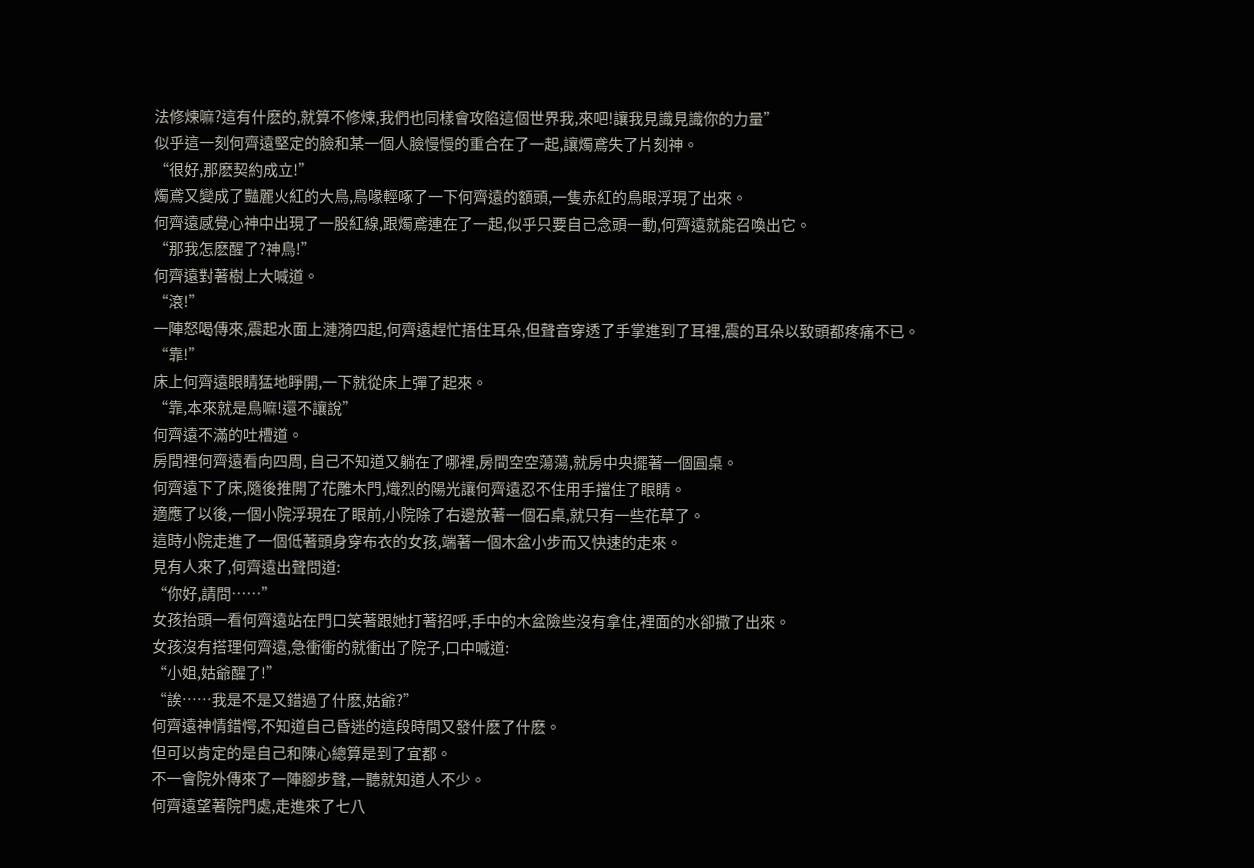法修煉嘛?這有什麽的,就算不修煉,我們也同樣會攻陷這個世界我,來吧!讓我見識見識你的力量”
似乎這一刻何齊遠堅定的臉和某一個人臉慢慢的重合在了一起,讓燭鳶失了片刻神。
“很好,那麽契約成立!”
燭鳶又變成了豔麗火紅的大鳥,鳥喙輕啄了一下何齊遠的額頭,一隻赤紅的鳥眼浮現了出來。
何齊遠感覺心神中出現了一股紅線,跟燭鳶連在了一起,似乎只要自己念頭一動,何齊遠就能召喚出它。
“那我怎麽醒了?神鳥!”
何齊遠對著樹上大喊道。
“滾!”
一陣怒喝傳來,震起水面上漣漪四起,何齊遠趕忙捂住耳朵,但聲音穿透了手掌進到了耳裡,震的耳朵以致頭都疼痛不已。
“靠!”
床上何齊遠眼睛猛地睜開,一下就從床上彈了起來。
“靠,本來就是鳥嘛!還不讓說”
何齊遠不滿的吐槽道。
房間裡何齊遠看向四周, 自己不知道又躺在了哪裡,房間空空蕩蕩,就房中央擺著一個圓桌。
何齊遠下了床,隨後推開了花雕木門,熾烈的陽光讓何齊遠忍不住用手擋住了眼睛。
適應了以後,一個小院浮現在了眼前,小院除了右邊放著一個石桌,就只有一些花草了。
這時小院走進了一個低著頭身穿布衣的女孩,端著一個木盆小步而又快速的走來。
見有人來了,何齊遠出聲問道:
“你好,請問……”
女孩抬頭一看何齊遠站在門口笑著跟她打著招呼,手中的木盆險些沒有拿住,裡面的水卻撒了出來。
女孩沒有搭理何齊遠,急衝衝的就衝出了院子,口中喊道:
“小姐,姑爺醒了!”
“誒……我是不是又錯過了什麽,姑爺?”
何齊遠神情錯愕,不知道自己昏迷的這段時間又發什麽了什麽。
但可以肯定的是自己和陳心總算是到了宜都。
不一會院外傳來了一陣腳步聲,一聽就知道人不少。
何齊遠望著院門處,走進來了七八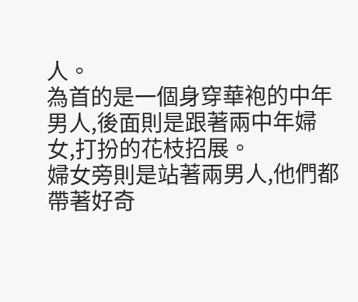人。
為首的是一個身穿華袍的中年男人,後面則是跟著兩中年婦女,打扮的花枝招展。
婦女旁則是站著兩男人,他們都帶著好奇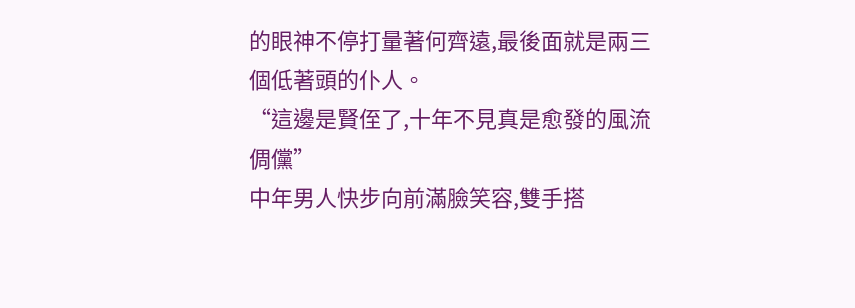的眼神不停打量著何齊遠,最後面就是兩三個低著頭的仆人。
“這邊是賢侄了,十年不見真是愈發的風流倜儻”
中年男人快步向前滿臉笑容,雙手搭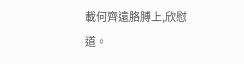載何齊遠胳膊上,欣慰道。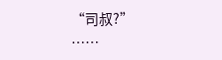“司叔?”
……